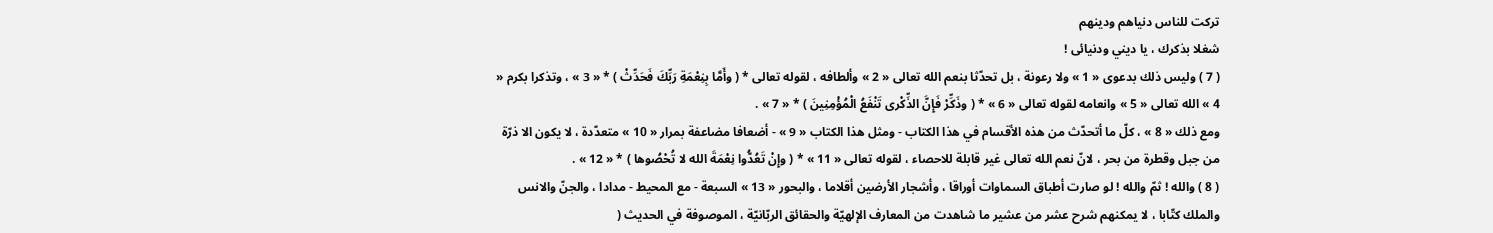تركت للناس دنياهم ودينهم
شغلا بذكرك ، يا ديني ودنيائى !
( 7 ) وليس ذلك بدعوى « 1 » ولا رعونة ، بل تحدّثا بنعم الله تعالى « 2 » وألطافه ، لقوله تعالى * ( وأَمَّا بِنِعْمَةِ رَبِّكَ فَحَدِّثْ ) * « 3 » ، وتذكرا بكرم « 4 » الله تعالى « 5 » وانعامه لقوله تعالى « 6 » * ( وذَكِّرْ فَإِنَّ الذِّكْرى تَنْفَعُ الْمُؤْمِنِينَ ) * « 7 » .
ومع ذلك « 8 » ، كلّ ما أتحدّث من هذه الأقسام في هذا الكتاب - ومثل هذا الكتاب « 9 » - أضعافا مضاعفة بمرار « 10 » متعدّدة ، لا يكون الا ذرّة من جبل وقطرة من بحر ، لانّ نعم الله تعالى غير قابلة للاحصاء ، لقوله تعالى « 11 » * ( وإِنْ تَعُدُّوا نِعْمَةَ الله لا تُحْصُوها ) * « 12 » .
( 8 ) والله ! ثمّ والله ! لو صارت أطباق السماوات أوراقا ، وأشجار الأرضين أقلاما ، والبحور « 13 » السبعة - مع المحيط - مدادا ، والجنّ والانس والملك كتّابا ، لا يمكنهم شرح عشر من عشير ما شاهدت من المعارف الإلهيّة والحقائق الربّانيّة ، الموصوفة في الحديث (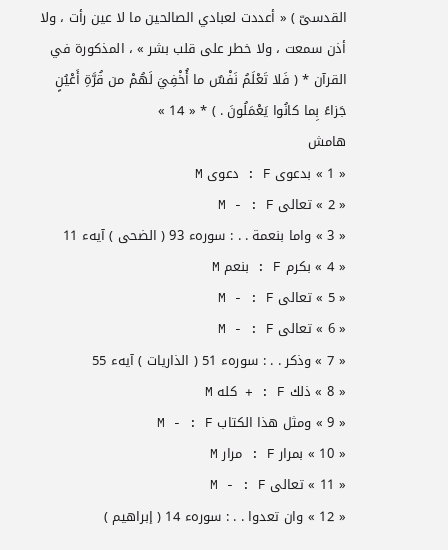القدسىّ ) « أعددت لعبادي الصالحين ما لا عين رأت ، ولا أذن سمعت ، ولا خطر على قلب بشر » ، المذكورة في القرآن * ( فَلا تَعْلَمُ نَفْسٌ ما أُخْفِيَ لَهُمْ من قُرَّةِ أَعْيُنٍ جَزاءً بِما كانُوا يَعْمَلُونَ . ) * « 14 »
هامش
« 1 » بدعوى F : دعوى M
« 2 » تعالى M - : F
« 3 » واما بنعمة . . : سورهء 93 ( الضحى ) آيهء 11
« 4 » بكرم F : بنعم M
« 5 » تعالى M - : F
« 6 » تعالى M - : F
« 7 » وذكر . . : سورهء 51 ( الذاريات ) آيهء 55
« 8 » ذلك F : + كله M
« 9 » ومثل هذا الكتاب M - : F
« 10 » بمرار F : مرار M
« 11 » تعالى M - : F
« 12 » وان تعدوا . . : سورهء 14 ( إبراهيم )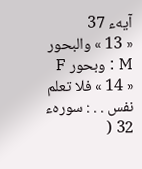آيهء 37
« 13 » والبحور M : وبحور F
« 14 » فلا تعلم نفس . . : سورهء 32 (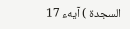السجدة ) آيهء 17